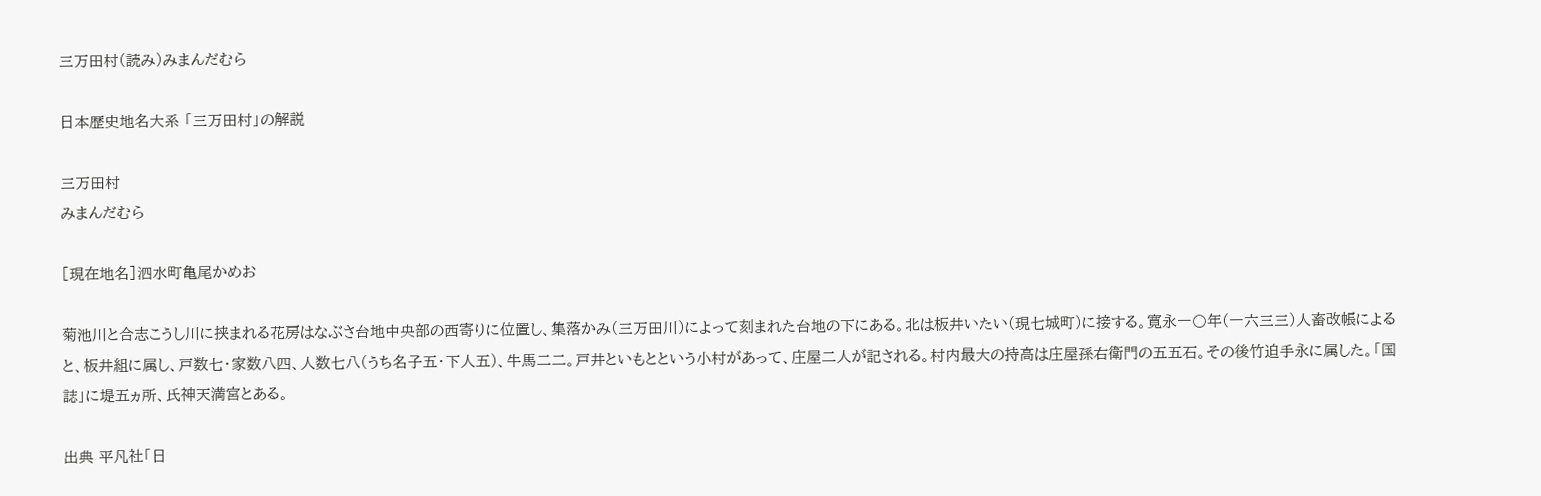三万田村(読み)みまんだむら

日本歴史地名大系 「三万田村」の解説

三万田村
みまんだむら

[現在地名]泗水町亀尾かめお

菊池川と合志こうし川に挟まれる花房はなぶさ台地中央部の西寄りに位置し、集落かみ(三万田川)によって刻まれた台地の下にある。北は板井いたい(現七城町)に接する。寛永一〇年(一六三三)人畜改帳によると、板井組に属し、戸数七・家数八四、人数七八(うち名子五・下人五)、牛馬二二。戸井といもとという小村があって、庄屋二人が記される。村内最大の持高は庄屋孫右衛門の五五石。その後竹迫手永に属した。「国誌」に堤五ヵ所、氏神天満宮とある。

出典 平凡社「日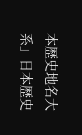本歴史地名大系」日本歴史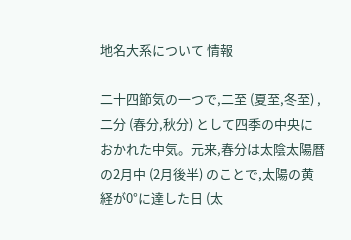地名大系について 情報

二十四節気の一つで,二至 (夏至,冬至) ,二分 (春分,秋分) として四季の中央におかれた中気。元来,春分は太陰太陽暦の2月中 (2月後半) のことで,太陽の黄経が0°に達した日 (太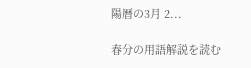陽暦の3月 2...

春分の用語解説を読む